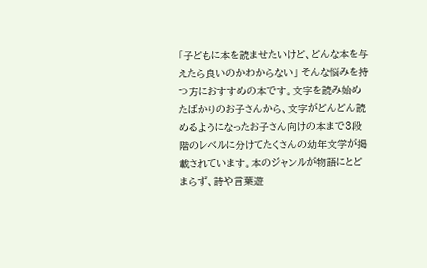「子どもに本を読ませたいけど、どんな本を与えたら良いのかわからない」 そんな悩みを持つ方におすすめの本です。文字を読み始めたばかりのお子さんから、文字がどんどん読めるようになったお子さん向けの本まで3段階のレベルに分けてたくさんの幼年文学が掲載されています。本のジャンルが物語にとどまらず、詩や言葉遊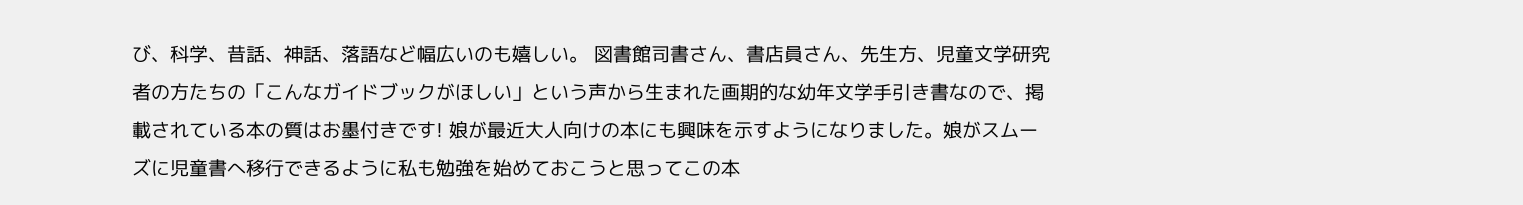び、科学、昔話、神話、落語など幅広いのも嬉しい。 図書館司書さん、書店員さん、先生方、児童文学研究者の方たちの「こんなガイドブックがほしい」という声から生まれた画期的な幼年文学手引き書なので、掲載されている本の質はお墨付きです! 娘が最近大人向けの本にも興味を示すようになりました。娘がスムーズに児童書へ移行できるように私も勉強を始めておこうと思ってこの本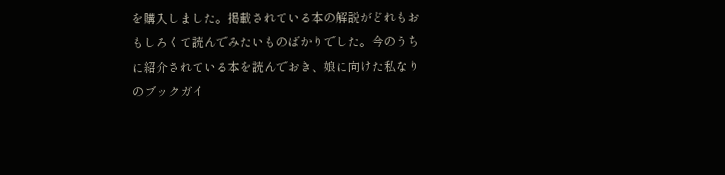を購入しました。掲載されている本の解説がどれもおもしろくて読んでみたいものばかりでした。今のうちに紹介されている本を読んでおき、娘に向けた私なりのブックガイ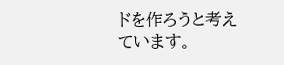ドを作ろうと考えています。